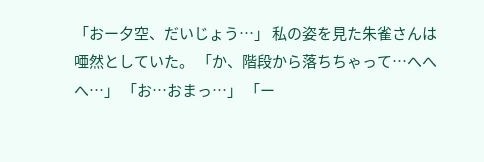「おー夕空、だいじょう…」 私の姿を見た朱雀さんは唖然としていた。 「か、階段から落ちちゃって…へへへ…」 「お…おまっ…」 「ー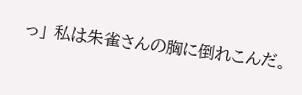っ」 私は朱雀さんの胸に倒れこんだ。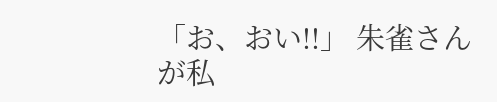「お、おい!!」 朱雀さんが私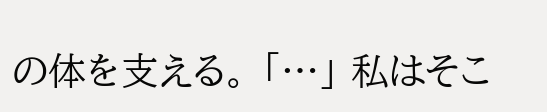の体を支える。 「…」 私はそこ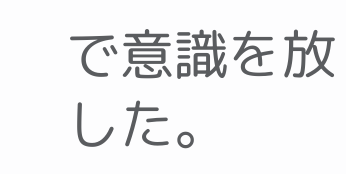で意識を放した。